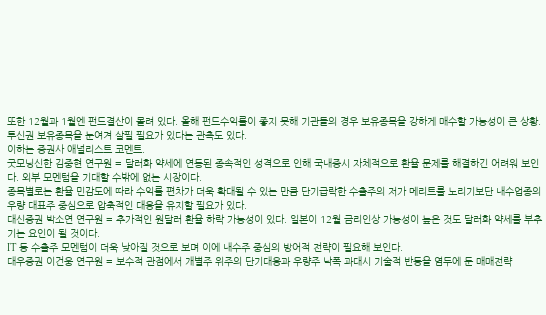또한 12월과 1월엔 펀드결산이 몰려 있다. 올해 펀드수익률이 좋지 못해 기관들의 경우 보유종목을 강하게 매수할 가능성이 큰 상황. 투신권 보유종목을 눈여겨 살필 필요가 있다는 관측도 있다.
이하는 증권사 애널리스트 코멘트.
굿모닝신한 김중현 연구원 = 달러화 약세에 연동된 종속적인 성격으로 인해 국내증시 자체적으로 환율 문제를 해결하긴 어려워 보인다. 외부 모멘텀을 기대할 수밖에 없는 시장이다.
종목별로는 환율 민감도에 따라 수익률 편차가 더욱 확대될 수 있는 만큼 단기급락한 수출주의 저가 메리트를 노리기보단 내수업종의 우량 대표주 중심으로 압축적인 대응을 유지할 필요가 있다.
대신증권 박소연 연구원 = 추가적인 원달러 환율 하락 가능성이 있다. 일본이 12월 금리인상 가능성이 높은 것도 달러화 약세를 부추기는 요인이 될 것이다.
IT 등 수출주 모멘텀이 더욱 낮아질 것으로 보며 이에 내수주 중심의 방어적 전략이 필요해 보인다.
대우증권 이건웅 연구원 = 보수적 관점에서 개별주 위주의 단기대응과 우량주 낙폭 과대시 기술적 반등을 염두에 둔 매매전략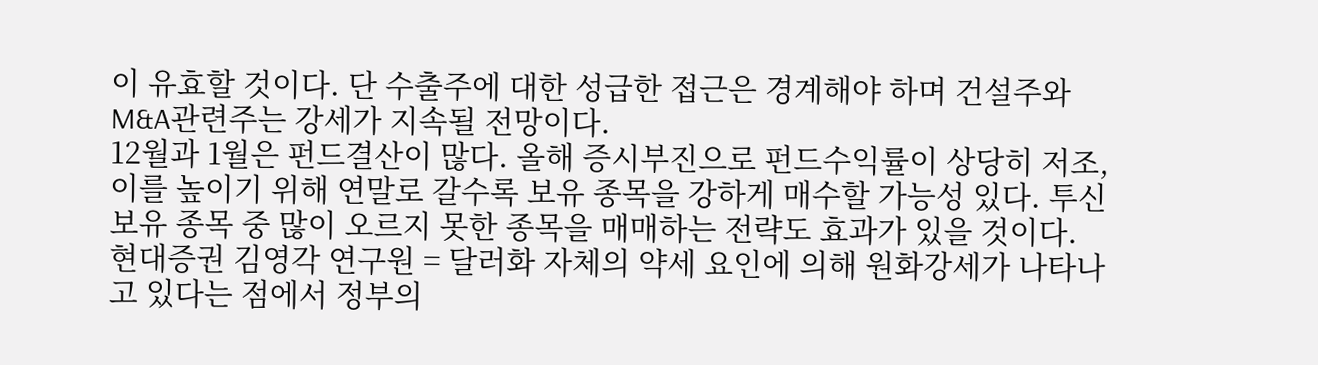이 유효할 것이다. 단 수출주에 대한 성급한 접근은 경계해야 하며 건설주와 M&A관련주는 강세가 지속될 전망이다.
12월과 1월은 펀드결산이 많다. 올해 증시부진으로 펀드수익률이 상당히 저조, 이를 높이기 위해 연말로 갈수록 보유 종목을 강하게 매수할 가능성 있다. 투신보유 종목 중 많이 오르지 못한 종목을 매매하는 전략도 효과가 있을 것이다.
현대증권 김영각 연구원 = 달러화 자체의 약세 요인에 의해 원화강세가 나타나고 있다는 점에서 정부의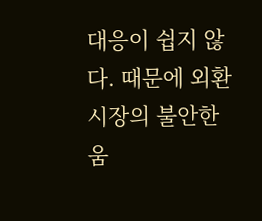대응이 쉽지 않다. 때문에 외환시장의 불안한 움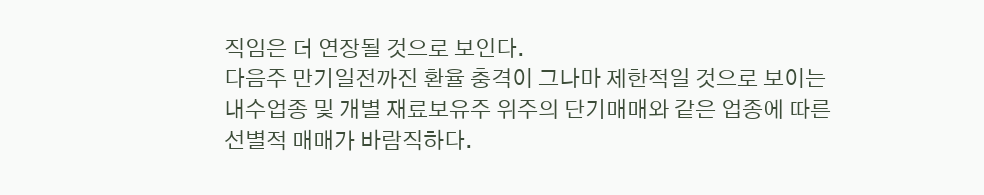직임은 더 연장될 것으로 보인다.
다음주 만기일전까진 환율 충격이 그나마 제한적일 것으로 보이는 내수업종 및 개별 재료보유주 위주의 단기매매와 같은 업종에 따른 선별적 매매가 바람직하다.